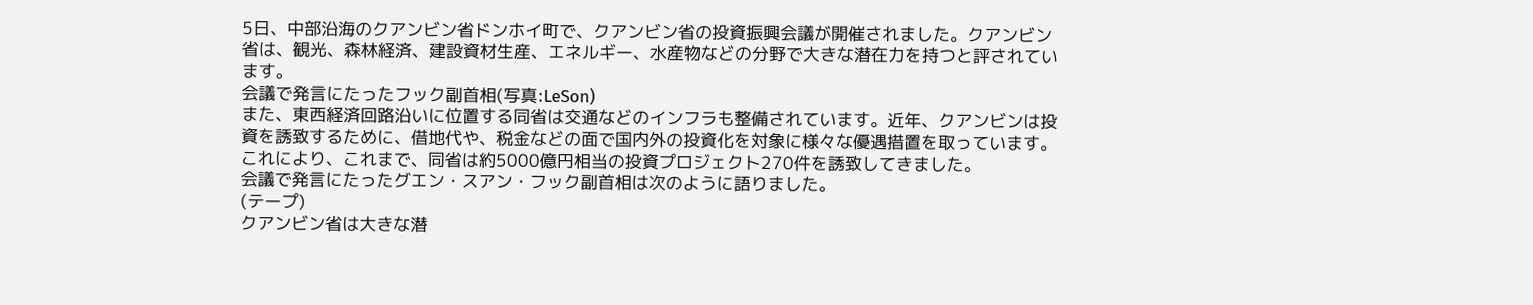5日、中部沿海のクアンビン省ドンホイ町で、クアンビン省の投資振興会議が開催されました。クアンビン省は、観光、森林経済、建設資材生産、エネルギー、水産物などの分野で大きな潜在力を持つと評されています。
会議で発言にたったフック副首相(写真:LeSon)
また、東西経済回路沿いに位置する同省は交通などのインフラも整備されています。近年、クアンビンは投資を誘致するために、借地代や、税金などの面で国内外の投資化を対象に様々な優遇措置を取っています。これにより、これまで、同省は約5000億円相当の投資プロジェクト270件を誘致してきました。
会議で発言にたったグエン・スアン・フック副首相は次のように語りました。
(テープ)
クアンビン省は大きな潜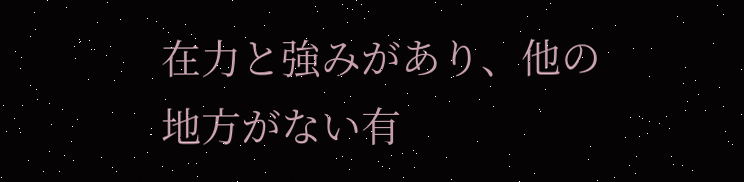在力と強みがあり、他の地方がない有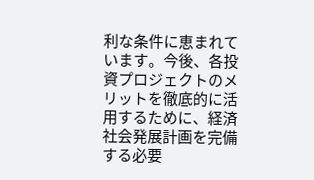利な条件に恵まれています。今後、各投資プロジェクトのメリットを徹底的に活用するために、経済社会発展計画を完備する必要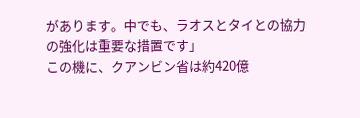があります。中でも、ラオスとタイとの協力の強化は重要な措置です」
この機に、クアンビン省は約420億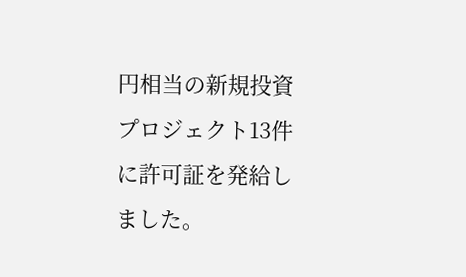円相当の新規投資プロジェクト13件に許可証を発給しました。